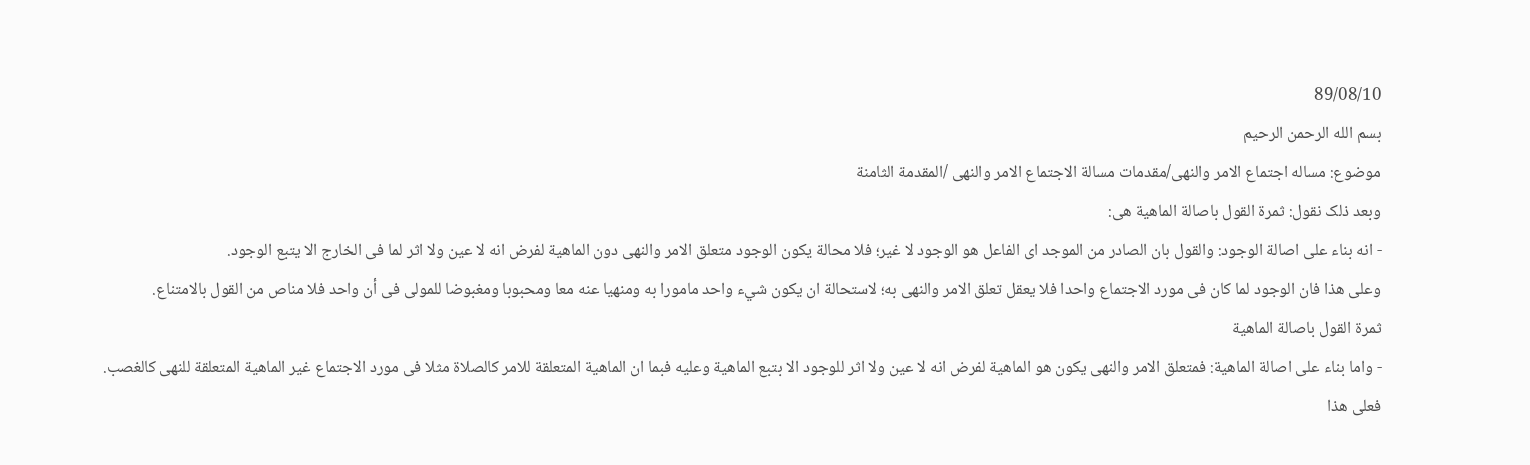89/08/10
بسم الله الرحمن الرحیم
موضوع: مساله اجتماع الامر والنهی/مقدمات مسالة الاجتماع الامر والنهی /المقدمة الثامنة
وبعد ذلک نقول: ثمرة القول باصالة الماهیة هی:
- انه بناء علی اصالة الوجود: والقول بان الصادر من الموجد ای الفاعل هو الوجود لا غیر؛ فلا محالة یکون الوجود متعلق الامر والنهی دون الماهیة لفرض انه لا عین ولا اثر لما فی الخارج الا یتبع الوجود.
وعلی هذا فان الوجود لما کان فی مورد الاجتماع واحدا فلا یعقل تعلق الامر والنهی به؛ لاستحالة ان یکون شيء واحد مامورا به ومنهیا عنه معا ومحبوبا ومغبوضا للمولی فی أن واحد فلا مناص من القول بالامتناع.
ثمرة القول باصالة الماهیة
- واما بناء علی اصالة الماهیة: فمتعلق الامر والنهی یکون هو الماهیة لفرض انه لا عین ولا اثر للوجود الا بتبع الماهیة وعلیه فبما ان الماهیة المتعلقة للامر کالصلاة مثلا فی مورد الاجتماع غیر الماهیة المتعلقة للنهی کالغصب.
فعلی هذا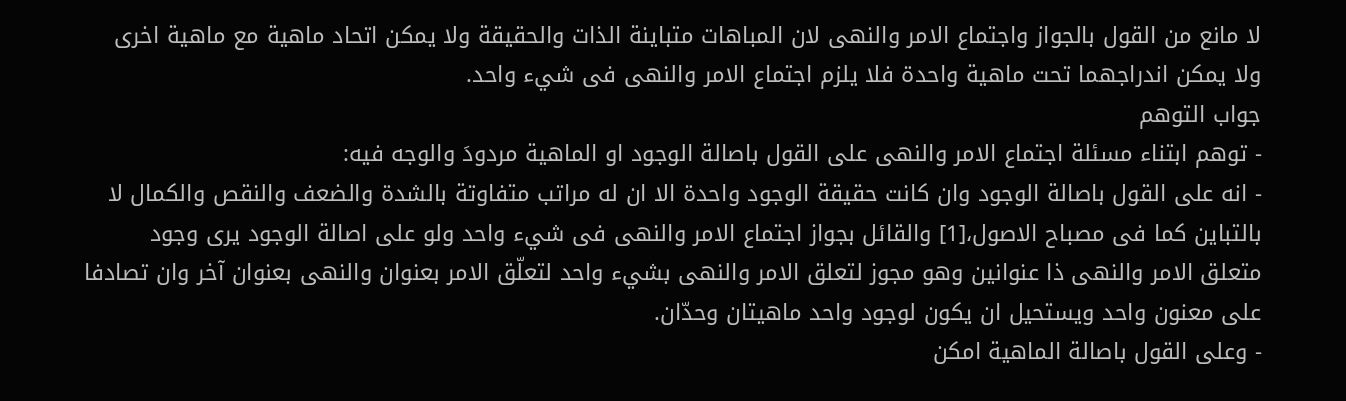لا مانع من القول بالجواز واجتماع الامر والنهی لان المباهات متباینة الذات والحقیقة ولا یمکن اتحاد ماهیة مع ماهیة اخری ولا یمکن اندراجهما تحت ماهیة واحدة فلا یلزم اجتماع الامر والنهی فی شيء واحد.
جواب التوهم
- توهم ابتناء مسئلة اجتماع الامر والنهی علی القول باصالة الوجود او الماهیة مردودَ والوجه فیه:
- انه علی القول باصالة الوجود وان کانت حقیقة الوجود واحدة الا ان له مراتب متفاوتة بالشدة والضعف والنقص والکمال لا بالتباین کما فی مصباح الاصول،[1] والقائل بجواز اجتماع الامر والنهی فی شيء واحد ولو علی اصالة الوجود یری وجود متعلق الامر والنهی ذا عنوانین وهو مجوز لتعلق الامر والنهی بشيء واحد لتعلّق الامر بعنوان والنهی بعنوان آخر وان تصادفا علی معنون واحد ویستحیل ان یکون لوجود واحد ماهیتان وحدّان.
- وعلی القول باصالة الماهیة امکن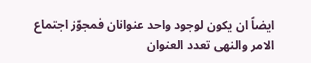ایضاً ان یکون لوجود واحد عنوانان فمجوّز اجتماع الامر والنهی تعدد العنوان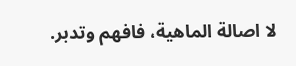لا اصالة الماهیة، فافهم وتدبر.